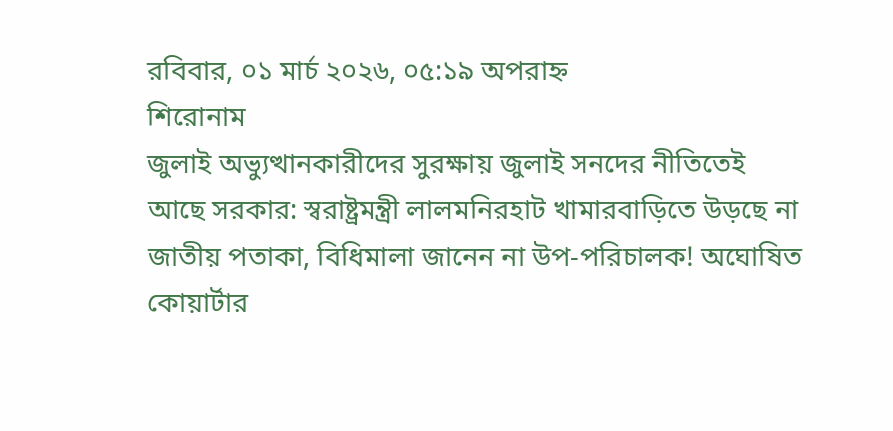রবিবার, ০১ মার্চ ২০২৬, ০৫:১৯ অপরাহ্ন
শিরোনাম
জুলাই অভ্যুত্থানকারীদের সুরক্ষায় জুলাই সনদের নীতিতেই আছে সরকার: স্বরাষ্ট্রমন্ত্রী লালমনিরহাট খামারবাড়িতে উড়ছে না জাতীয় পতাকা, বিধিমালা জানেন না উপ-পরিচালক! অঘোষিত কোয়ার্টার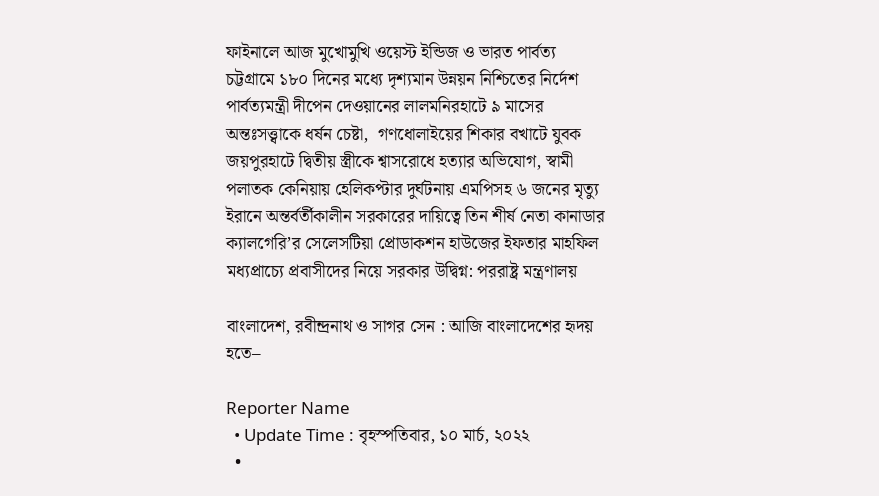ফাইনালে আজ মুখোমুখি ওয়েস্ট ইন্ডিজ ও ভারত পার্বত্য চট্টগ্রামে ১৮০ দিনের মধ্যে দৃশ্যমান উন্নয়ন নিশ্চিতের নির্দেশ পার্বত্যমন্ত্রী দীপেন দেওয়ানের লালমনিরহাটে ৯ মাসের অন্তঃসত্ত্বাকে ধর্ষন চেষ্টা,  গণধোলাইয়ের শিকার বখাটে যুবক জয়পুরহাটে দ্বিতীয় স্ত্রীকে শ্বাসরোধে হত্যার অভিযোগ, স্বামী পলাতক কেনিয়ায় হেলিকপ্টার দুর্ঘটনায় এমপিসহ ৬ জনের মৃত্যু ইরানে অন্তর্বর্তীকালীন সরকারের দায়িত্বে তিন শীর্ষ নেতা কানাডার ক্যালগেরি’র সেলেসটিয়া প্রোডাকশন হাউজের ইফতার মাহফিল মধ্যপ্রাচ্যে প্রবাসীদের নিয়ে সরকার উদ্বিগ্ন: পররাষ্ট্র মন্ত্রণালয়

বাংলাদেশ, রবীন্দ্রনাথ ও সাগর সেন : আজি বাংলাদেশের হৃদয় হতে–

Reporter Name
  • Update Time : বৃহস্পতিবার, ১০ মার্চ, ২০২২
  •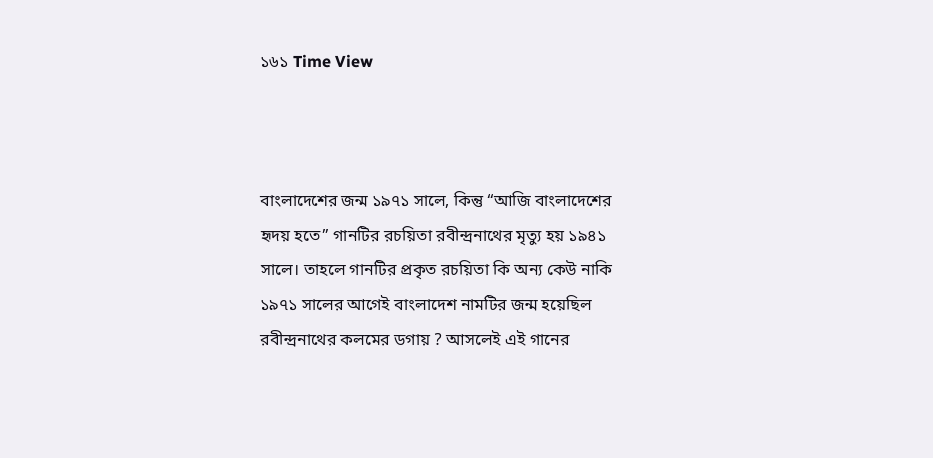১৬১ Time View



বাংলাদেশের জন্ম ১৯৭১ সালে, কিন্তু “আজি বাংলাদেশের হৃদয় হতে” গানটির রচয়িতা রবীন্দ্রনাথের মৃত্যু হয় ১৯৪১ সালে। তাহলে গানটির প্রকৃত রচয়িতা কি অন্য কেউ নাকি ১৯৭১ সালের আগেই বাংলাদেশ নামটির জন্ম হয়েছিল রবীন্দ্রনাথের কলমের ডগায় ? আসলেই এই গানের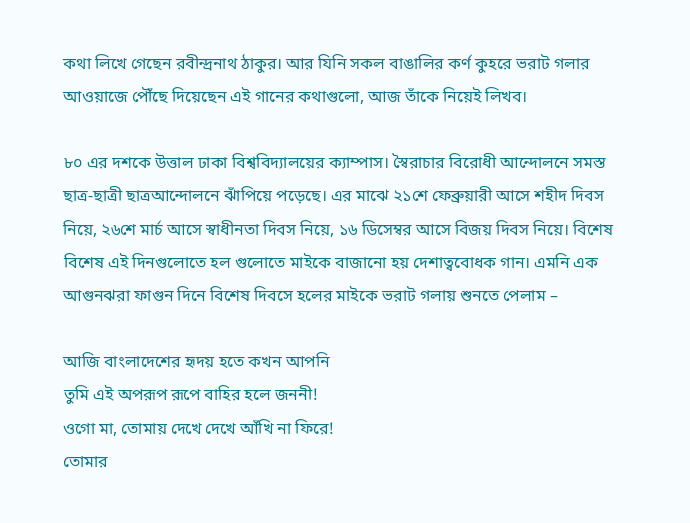কথা লিখে গেছেন রবীন্দ্রনাথ ঠাকুর। আর যিনি সকল বাঙালির কর্ণ কুহরে ভরাট গলার আওয়াজে পৌঁছে দিয়েছেন এই গানের কথাগুলো, আজ তাঁকে নিয়েই লিখব।

৮০ এর দশকে উত্তাল ঢাকা বিশ্ববিদ্যালয়ের ক্যাম্পাস। স্বৈরাচার বিরোধী আন্দোলনে সমস্ত ছাত্র-ছাত্রী ছাত্রআন্দোলনে ঝাঁপিয়ে পড়েছে। এর মাঝে ২১শে ফেব্রুয়ারী আসে শহীদ দিবস নিয়ে, ২৬শে মার্চ আসে স্বাধীনতা দিবস নিয়ে, ১৬ ডিসেম্বর আসে বিজয় দিবস নিয়ে। বিশেষ বিশেষ এই দিনগুলোতে হল গুলোতে মাইকে বাজানো হয় দেশাত্ববোধক গান। এমনি এক আগুনঝরা ফাগুন দিনে বিশেষ দিবসে হলের মাইকে ভরাট গলায় শুনতে পেলাম –

আজি বাংলাদেশের হৃদয় হতে কখন আপনি
তুমি এই অপরূপ রূপে বাহির হলে জননী!
ওগো মা, তোমায় দেখে দেখে আঁখি না ফিরে!
তোমার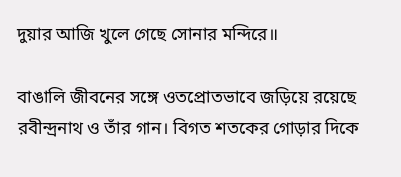দুয়ার আজি খুলে গেছে সোনার মন্দিরে॥

বাঙালি জীবনের সঙ্গে ওতপ্রোতভাবে জড়িয়ে রয়েছে রবীন্দ্রনাথ ও তাঁর গান। বিগত শতকের গোড়ার দিকে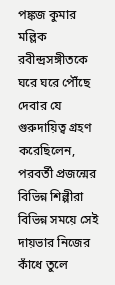পঙ্কজ কুমার মল্লিক রবীন্দ্রসঙ্গীতকে ঘরে ঘরে পৌঁছে দেবার যে গুরুদায়িত্ব গ্রহণ করেছিলেন, পরবর্তী প্রজন্মের বিভিন্ন শিল্পীরা বিভিন্ন সময়ে সেই দায়ভার নিজের কাঁধে তুলে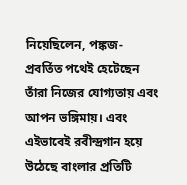নিয়েছিলেন, পঙ্কজ-প্রবর্তিত পথেই হেটেছেন তাঁরা নিজের যোগ্যতায় এবং আপন ভঙ্গিমায়। এবং এইভাবেই রবীন্দ্রগান হয়ে উঠেছে বাংলার প্রতিটি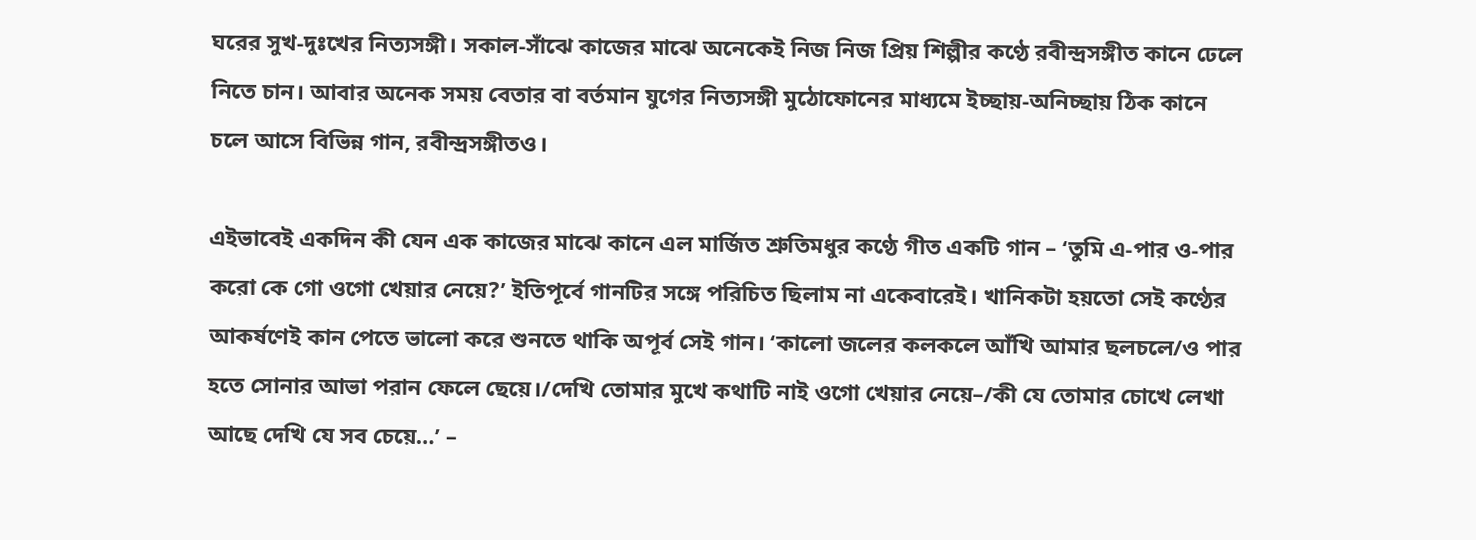ঘরের সুখ-দুঃখের নিত্যসঙ্গী। সকাল-সাঁঝে কাজের মাঝে অনেকেই নিজ নিজ প্রিয় শিল্পীর কণ্ঠে রবীন্দ্রসঙ্গীত কানে ঢেলে নিতে চান। আবার অনেক সময় বেতার বা বর্তমান যুগের নিত্যসঙ্গী মুঠোফোনের মাধ্যমে ইচ্ছায়-অনিচ্ছায় ঠিক কানে চলে আসে বিভিন্ন গান, রবীন্দ্রসঙ্গীতও।

এইভাবেই একদিন কী যেন এক কাজের মাঝে কানে এল মার্জিত শ্রুতিমধুর কণ্ঠে গীত একটি গান – ‘তুমি এ-পার ও-পার করো কে গো ওগো খেয়ার নেয়ে?’ ইতিপূর্বে গানটির সঙ্গে পরিচিত ছিলাম না একেবারেই। খানিকটা হয়তো সেই কণ্ঠের আকর্ষণেই কান পেতে ভালো করে শুনতে থাকি অপূর্ব সেই গান। ‘কালো জলের কলকলে আঁখি আমার ছলচলে/ও পার হতে সোনার আভা পরান ফেলে ছেয়ে।/দেখি তোমার মুখে কথাটি নাই ওগো খেয়ার নেয়ে–/কী যে তোমার চোখে লেখা আছে দেখি যে সব চেয়ে…’ –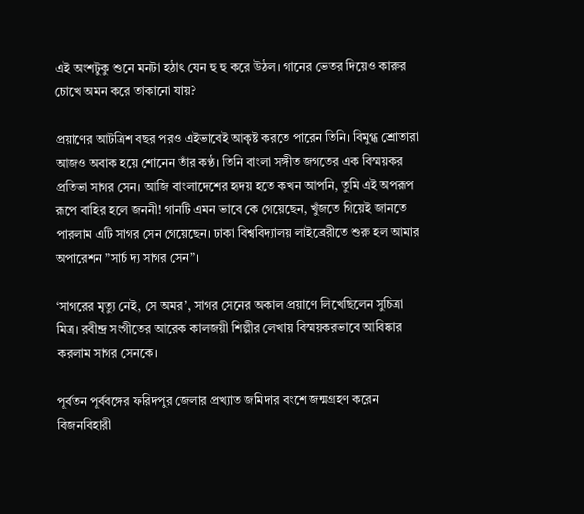এই অংশটুকু শুনে মনটা হঠাৎ যেন হু হু করে উঠল। গানের ভেতর দিয়েও কারুর চোখে অমন করে তাকানো যায়?

প্রয়াণের আটত্রিশ বছর পরও এইভাবেই আকৃষ্ট করতে পারেন তিনি। বিমুগ্ধ শ্রোতারা আজও অবাক হয়ে শোনেন তাঁর কণ্ঠ। তিনি বাংলা সঙ্গীত জগতের এক বিস্ময়কর প্রতিভা সাগর সেন। আজি বাংলাদেশের হৃদয় হতে কখন আপনি, তুমি এই অপরূপ রূপে বাহির হলে জননী! গানটি এমন ভাবে কে গেয়েছেন, খুঁজতে গিয়েই জানতে পারলাম এটি সাগর সেন গেয়েছেন। ঢাকা বিশ্ববিদ্যালয় লাইব্রেরীতে শুরু হল আমার অপারেশন ”সার্চ দ্য সাগর সেন”।

‘সাগরের মৃত্যু নেই, সে অমর’, সাগর সেনের অকাল প্রয়াণে লিখেছিলেন সুচিত্রা মিত্র। রবীন্দ্র সংগীতের আরেক কালজয়ী শিল্পীর লেখায় বিস্ময়করভাবে আবিষ্কার করলাম সাগর সেনকে।

পূর্বতন পূর্ববঙ্গের ফরিদপুর জেলার প্রখ্যাত জমিদার বংশে জন্মগ্রহণ করেন বিজনবিহারী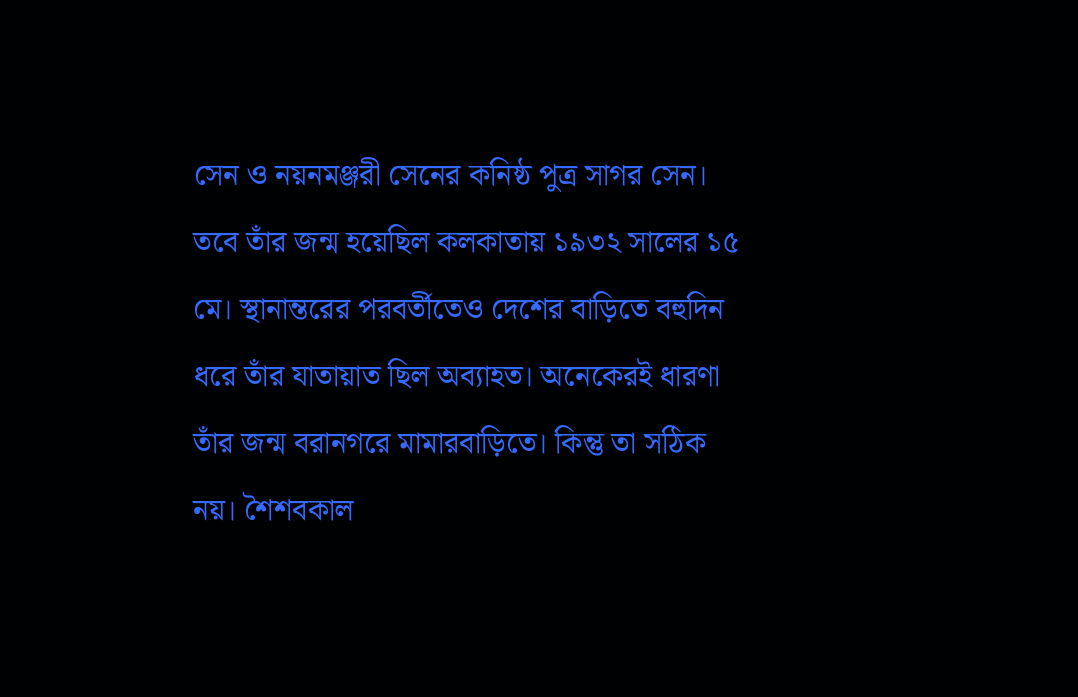সেন ও নয়নমঞ্জরী সেনের কনিষ্ঠ পুত্র সাগর সেন। তবে তাঁর জন্ম হয়েছিল কলকাতায় ১৯৩২ সালের ১৫ মে। স্থানান্তরের পরবর্তীতেও দেশের বাড়িতে বহুদিন ধরে তাঁর যাতায়াত ছিল অব্যাহত। অনেকেরই ধারণা তাঁর জন্ম বরানগরে মামারবাড়িতে। কিন্তু তা সঠিক নয়। শৈশবকাল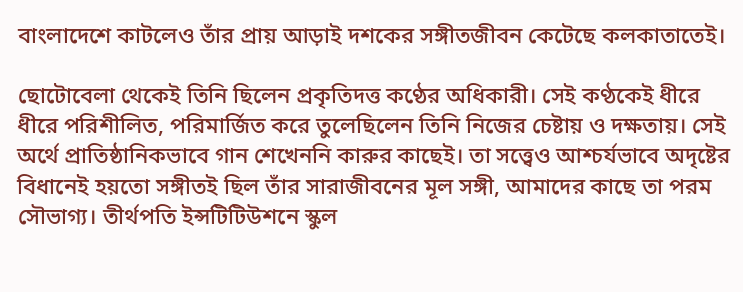বাংলাদেশে কাটলেও তাঁর প্রায় আড়াই দশকের সঙ্গীতজীবন কেটেছে কলকাতাতেই।

ছোটোবেলা থেকেই তিনি ছিলেন প্রকৃতিদত্ত কণ্ঠের অধিকারী। সেই কণ্ঠকেই ধীরে ধীরে পরিশীলিত, পরিমার্জিত করে তুলেছিলেন তিনি নিজের চেষ্টায় ও দক্ষতায়। সেই অর্থে প্রাতিষ্ঠানিকভাবে গান শেখেননি কারুর কাছেই। তা সত্ত্বেও আশ্চর্যভাবে অদৃষ্টের বিধানেই হয়তো সঙ্গীতই ছিল তাঁর সারাজীবনের মূল সঙ্গী, আমাদের কাছে তা পরম সৌভাগ্য। তীর্থপতি ইন্সটিটিউশনে স্কুল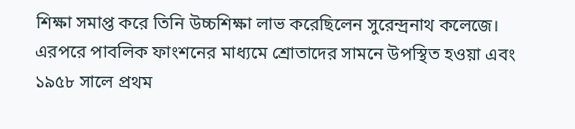শিক্ষা সমাপ্ত করে তিনি উচ্চশিক্ষা লাভ করেছিলেন সুরেন্দ্রনাথ কলেজে। এরপরে পাবলিক ফাংশনের মাধ্যমে শ্রোতাদের সামনে উপস্থিত হওয়া এবং ১৯৫৮ সালে প্রথম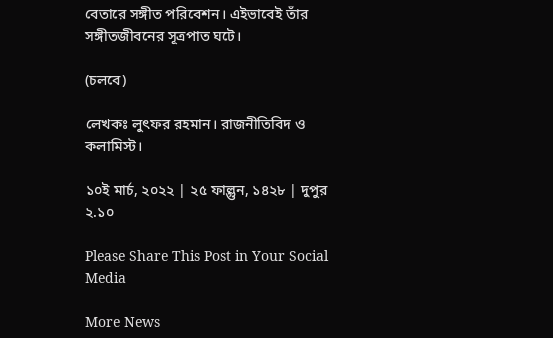বেতারে সঙ্গীত পরিবেশন। এইভাবেই তাঁর সঙ্গীতজীবনের সূত্রপাত ঘটে।

(চলবে)

লেখকঃ লুৎফর রহমান। রাজনীতিবিদ ও কলামিস্ট।

১০ই মার্চ, ২০২২ | ২৫ ফাল্গুন, ১৪২৮ | দুপুর ২.১০

Please Share This Post in Your Social Media

More News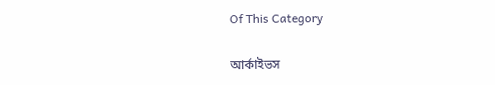Of This Category

আর্কাইভস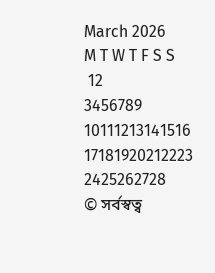March 2026
M T W T F S S
 12
3456789
10111213141516
17181920212223
2425262728
© সর্বস্বত্ব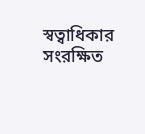স্বত্বাধিকার সংরক্ষিত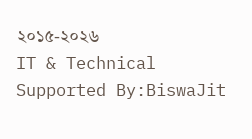২০১৫-২০২৬
IT & Technical Supported By:BiswaJit